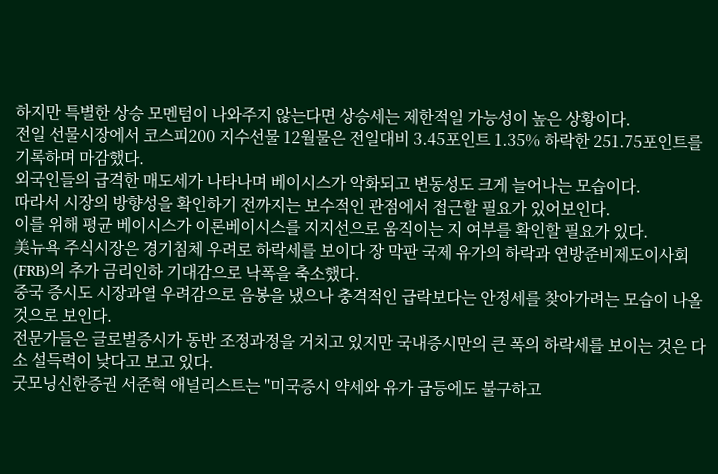하지만 특별한 상승 모멘텀이 나와주지 않는다면 상승세는 제한적일 가능성이 높은 상황이다.
전일 선물시장에서 코스피200 지수선물 12월물은 전일대비 3.45포인트 1.35% 하락한 251.75포인트를 기록하며 마감했다.
외국인들의 급격한 매도세가 나타나며 베이시스가 악화되고 변동성도 크게 늘어나는 모습이다.
따라서 시장의 방향성을 확인하기 전까지는 보수적인 관점에서 접근할 필요가 있어보인다.
이를 위해 평균 베이시스가 이론베이시스를 지지선으로 움직이는 지 여부를 확인할 필요가 있다.
美뉴욕 주식시장은 경기침체 우려로 하락세를 보이다 장 막판 국제 유가의 하락과 연방준비제도이사회(FRB)의 추가 금리인하 기대감으로 낙폭을 축소했다.
중국 증시도 시장과열 우려감으로 음봉을 냈으나 충격적인 급락보다는 안정세를 찾아가려는 모습이 나올 것으로 보인다.
전문가들은 글로벌증시가 동반 조정과정을 거치고 있지만 국내증시만의 큰 폭의 하락세를 보이는 것은 다소 설득력이 낮다고 보고 있다.
굿모닝신한증권 서준혁 애널리스트는 "미국증시 약세와 유가 급등에도 불구하고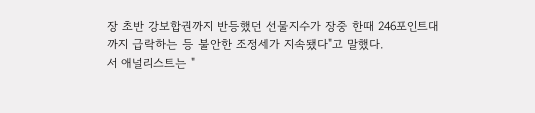장 초반 강보합권까지 반등했던 선물지수가 장중 한때 246포인트대까지 급락하는 등 불안한 조정세가 지속됐다"고 말했다.
서 애널리스트는 "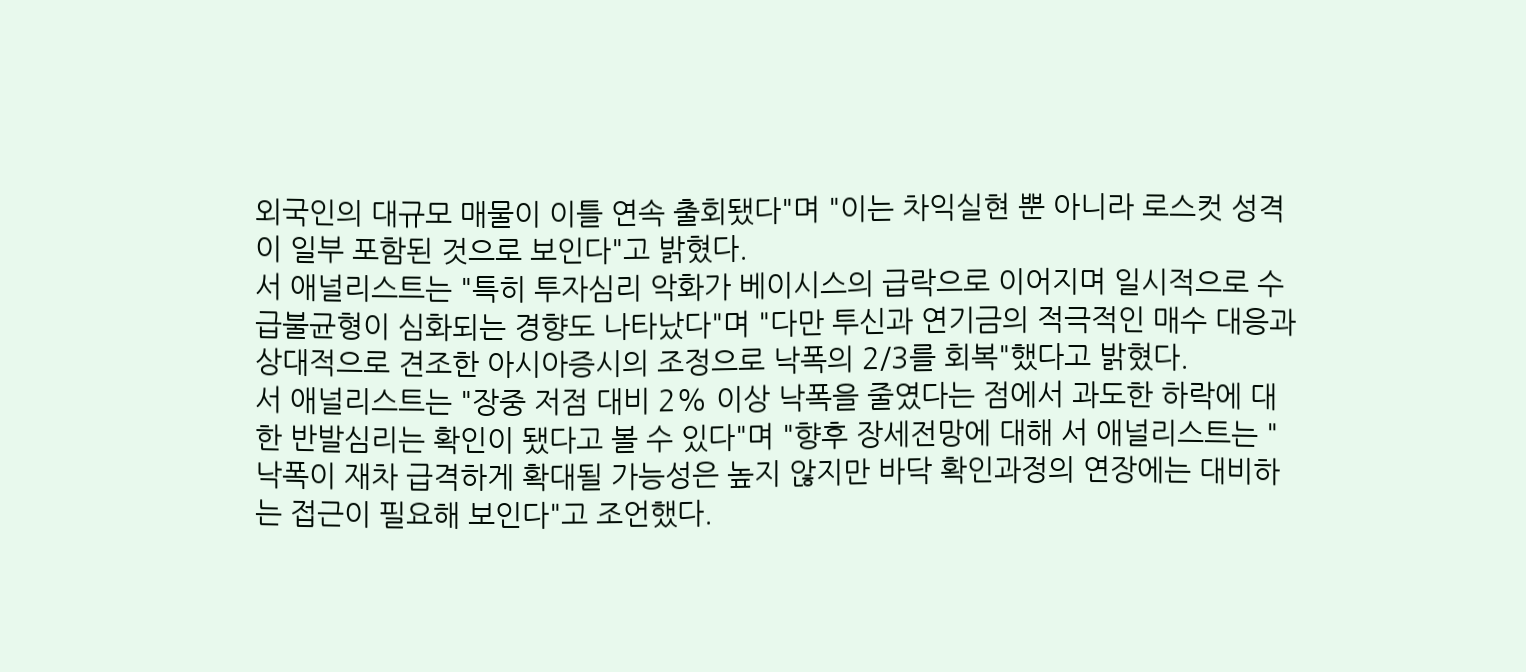외국인의 대규모 매물이 이틀 연속 출회됐다"며 "이는 차익실현 뿐 아니라 로스컷 성격이 일부 포함된 것으로 보인다"고 밝혔다.
서 애널리스트는 "특히 투자심리 악화가 베이시스의 급락으로 이어지며 일시적으로 수급불균형이 심화되는 경향도 나타났다"며 "다만 투신과 연기금의 적극적인 매수 대응과 상대적으로 견조한 아시아증시의 조정으로 낙폭의 2/3를 회복"했다고 밝혔다.
서 애널리스트는 "장중 저점 대비 2% 이상 낙폭을 줄였다는 점에서 과도한 하락에 대한 반발심리는 확인이 됐다고 볼 수 있다"며 "향후 장세전망에 대해 서 애널리스트는 "낙폭이 재차 급격하게 확대될 가능성은 높지 않지만 바닥 확인과정의 연장에는 대비하는 접근이 필요해 보인다"고 조언했다.